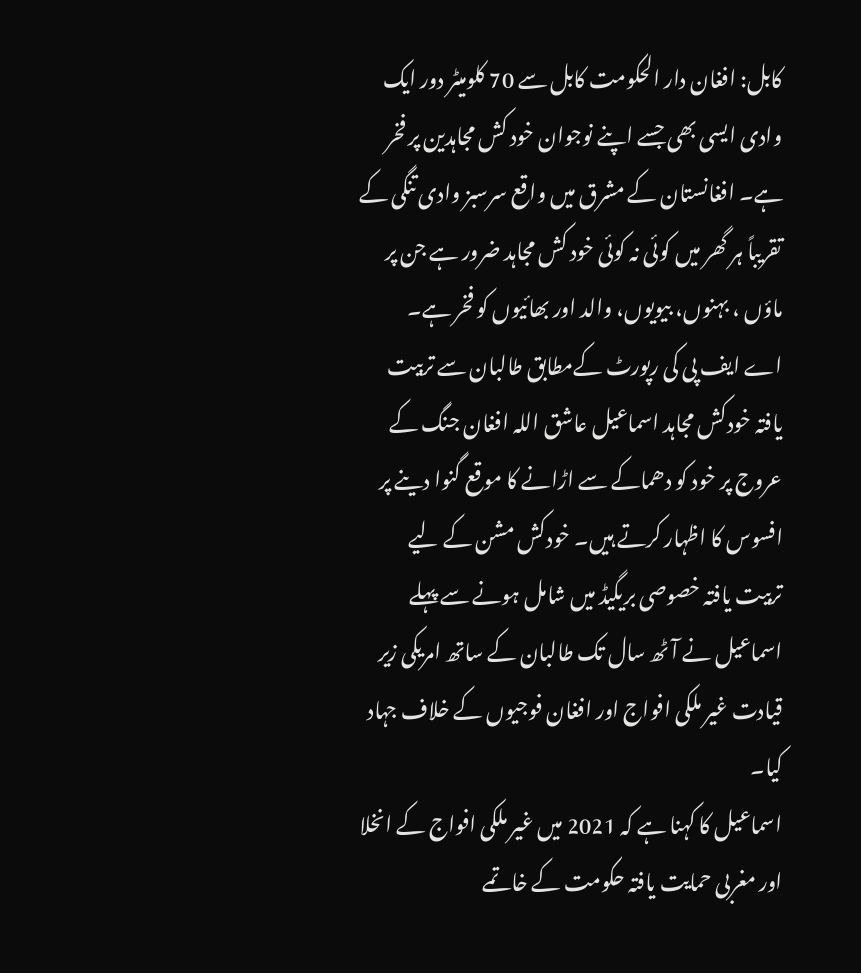کابل: افغان دار الحکومت کابل سے 70 کلومیٹر دور ایک وادی ایسی بھی جسے اپنے نوجوان خود کش مجاہدین پر فخر ہے۔ افغانستان کے مشرق میں واقع سرسبز وادی تنگی کے تقریباً ہر گھر میں کوئی نہ کوئی خود کش مجاہد ضرور ہے جن پر ماؤں ، بہنوں، بیویوں، والد اور بھائیوں کو فخر ہے۔
اے ایف پی کی رپورٹ کےمطابق طالبان سے تربیت یافتہ خودکش مجاہد اسماعیل عاشق اللہ افغان جنگ کے عروج پر خود کو دھماکے سے اڑانے کا موقع گنوا دینے پر افسوس کا اظہار کرتے ہیں۔ خودکش مشن کے لیے تربیت یافتہ خصوصی بریگیڈ میں شامل ہونے سے پہلے اسماعیل نے آٹھ سال تک طالبان کے ساتھ امریکی زیر قیادت غیر ملکی افواج اور افغان فوجیوں کے خلاف جہاد کیا۔
اسماعیل کا کہنا ہے کہ 2021 میں غیر ملکی افواج کے انخلا اور مغربی حمایت یافتہ حکومت کے خاتمے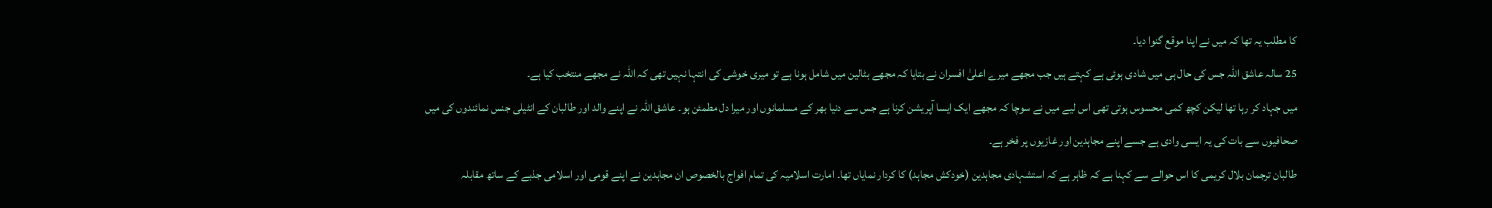کا مطلب یہ تھا کہ میں نے اپنا موقع گنوا دیا۔
25 سالہ عاشق اللہ جس کی حال ہی میں شادی ہوئی ہے کہتے ہیں جب مجھے میرے اعلیٰ افسران نے بتایا کہ مجھے بٹالین میں شامل ہونا ہے تو میری خوشی کی انتہا نہیں تھی کہ اللہ نے مجھے منتخب کیا ہے۔
میں جہاد کر رہا تھا لیکن کچھ کمی محسوس ہوتی تھی اس لیے میں نے سوچا کہ مجھے ایک ایسا آپریشن کرنا ہے جس سے دنیا بھر کے مسلمانوں اور میرا دل مطمئن ہو۔ عاشق اللہ نے اپنے والد اور طالبان کے انٹیلی جنس نمائندوں کی میں صحافیوں سے بات کی یہ ایسی وادی ہے جسے اپنے مجاہدین اور غازیوں پر فخر ہے۔
طالبان ترجمان بلال کریمی کا اس حوالے سے کہنا ہے کہ ظاہر ہے کہ استشہادی مجاہدین (خودکش مجاہد) کا کردار نمایاں تھا۔ امارت اسلامیہ کی تمام افواج بالخصوص ان مجاہدین نے اپنے قومی اور اسلامی جذبے کے ساتھ مقابلہ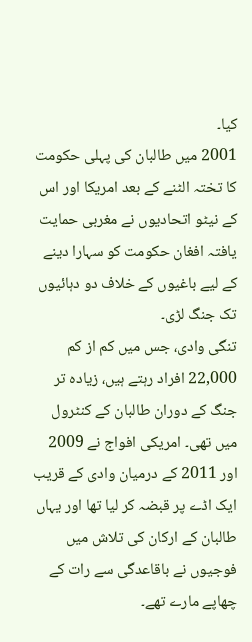کیا۔
2001 میں طالبان کی پہلی حکومت کا تختہ الٹنے کے بعد امریکا اور اس کے نیٹو اتحادیوں نے مغربی حمایت یافتہ افغان حکومت کو سہارا دینے کے لیے باغیوں کے خلاف دو دہائیوں تک جنگ لڑی۔
تنگی وادی، جس میں کم از کم 22,000 افراد رہتے ہیں، زیادہ تر جنگ کے دوران طالبان کے کنٹرول میں تھی۔ امریکی افواج نے 2009 اور 2011 کے درمیان وادی کے قریب ایک اڈے پر قبضہ کر لیا تھا اور یہاں طالبان کے ارکان کی تلاش میں فوجیوں نے باقاعدگی سے رات کے چھاپے مارے تھے۔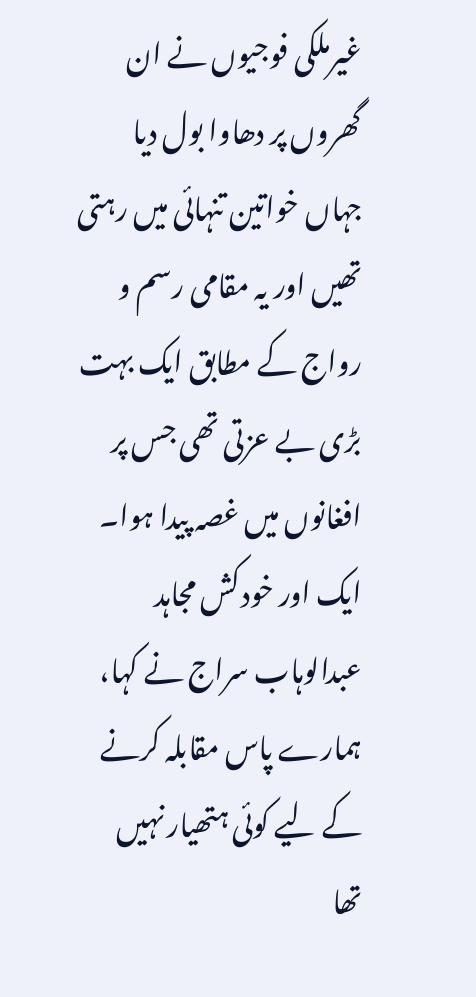غیرملکی فوجیوں نے ان گھروں پر دھاوا بول دیا جہاں خواتین تنہائی میں رہتی تھیں اور یہ مقامی رسم و رواج کے مطابق ایک بہت بڑی بے عزتی تھی جس پر افغانوں میں غصہ پیدا ہوا۔
ایک اور خودکش مجاہد عبدالوہاب سراج نے کہا، ہمارے پاس مقابلہ کرنے کے لیے کوئی ہتھیار نہیں تھا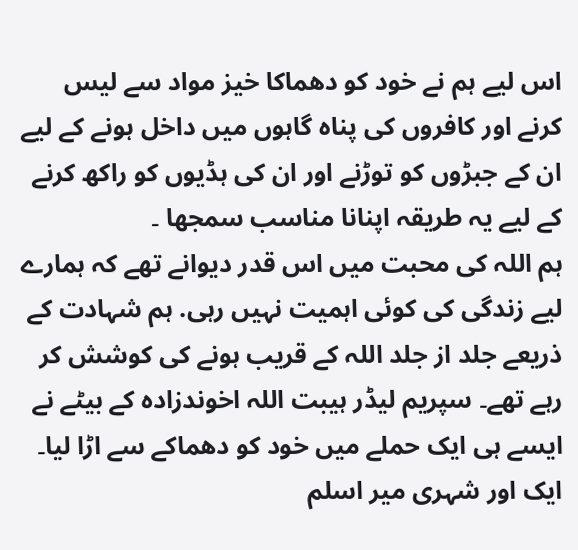اس لیے ہم نے خود کو دھماکا خیز مواد سے لیس کرنے اور کافروں کی پناہ گاہوں میں داخل ہونے کے لیے ان کے جبڑوں کو توڑنے اور ان کی ہڈیوں کو راکھ کرنے کے لیے یہ طریقہ اپنانا مناسب سمجھا ۔
ہم اللہ کی محبت میں اس قدر دیوانے تھے کہ ہمارے لیے زندگی کی کوئی اہمیت نہیں رہی. ہم شہادت کے ذریعے جلد از جلد اللہ کے قریب ہونے کی کوشش کر رہے تھے۔ سپریم لیڈر ہیبت اللہ اخوندزادہ کے بیٹے نے ایسے ہی ایک حملے میں خود کو دھماکے سے اڑا لیا۔
ایک اور شہری میر اسلم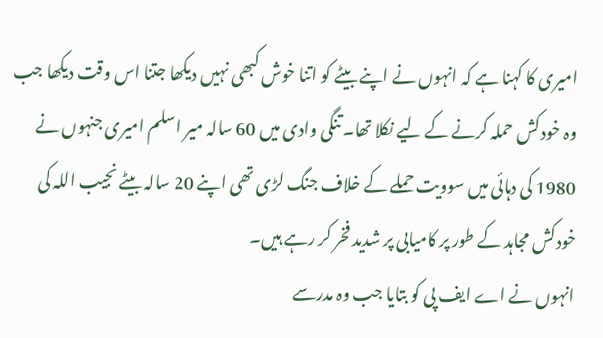امیری کا کہنا ہے کہ انہوں نے اپنے بیٹے کو اتنا خوش کبھی نہیں دیکھا جتنا اس وقت دیکھا جب وہ خودکش حملہ کرنے کے لیے نکلا تھا۔ تنگی وادی میں 60 سالہ میر اسلم امیری جنہوں نے 1980 کی دہائی میں سوویت حملے کے خلاف جنگ لڑی تھی اپنے 20 سالہ بیٹے نجیب اللہ کی خودکش مجاہد کے طور پر کامیابی پر شدید فخر کر رہے ہیں۔
انہوں نے اے ایف پی کو بتایا جب وہ مدرسے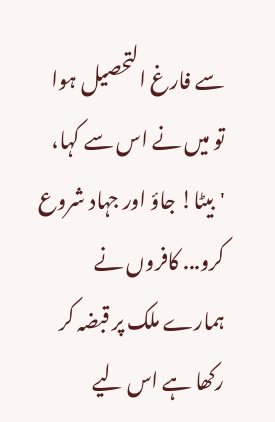سے فارغ التحصیل ہوا تو میں نے اس سے کہا، 'بیٹا! جاؤ اور جہاد شروع کرو... کافروں نے ہمارے ملک پر قبضہ کر رکھا ہے اس لیے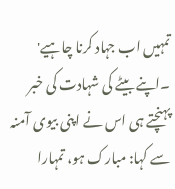تمہیں اب جہاد کرنا چاہیے' ۔اپنے بیٹے کی شہادت کی خبر پہنچتے ہی اس نے اپنی بیوی آمنہ سے کہا: مبارک ہو، تمہارا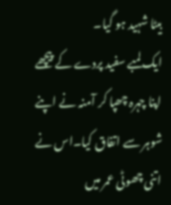بیٹا شہید ہو گیا۔
ایک لمبے سفید پردے کے پیچھے اپنا چہرہ چھپا کر آمنہ نے اپنے شوہر سے اتفاق کیا۔اس نے اتنی چھوٹی عمر میں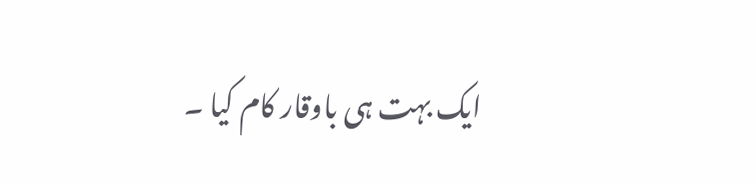ایک بہت ہی باوقار کام کیا ۔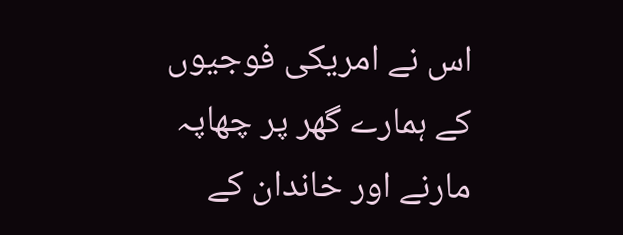اس نے امریکی فوجیوں کے ہمارے گھر پر چھاپہ مارنے اور خاندان کے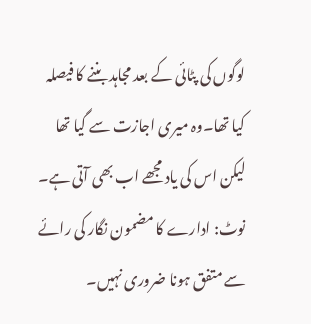لوگوں کی پٹائی کے بعد مجاہد بننے کا فیصلہ کیا تھا۔وہ میری اجازت سے گیا تھا لیکن اس کی یاد مجھے اب بھی آتی ہے۔
نوٹ: ادارے کا مضمون نگار کی رائے سے متفق ہونا ضروری نہیں۔